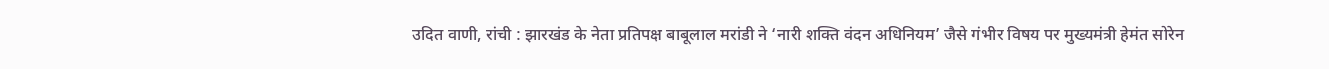उदित वाणी, रांची : झारखंड के नेता प्रतिपक्ष बाबूलाल मरांडी ने ‘नारी शक्ति वंदन अधिनियम’ जैसे गंभीर विषय पर मुख्यमंत्री हेमंत सोरेन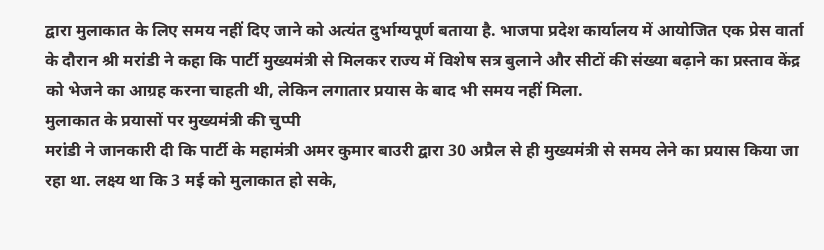द्वारा मुलाकात के लिए समय नहीं दिए जाने को अत्यंत दुर्भाग्यपूर्ण बताया है. भाजपा प्रदेश कार्यालय में आयोजित एक प्रेस वार्ता के दौरान श्री मरांडी ने कहा कि पार्टी मुख्यमंत्री से मिलकर राज्य में विशेष सत्र बुलाने और सीटों की संख्या बढ़ाने का प्रस्ताव केंद्र को भेजने का आग्रह करना चाहती थी, लेकिन लगातार प्रयास के बाद भी समय नहीं मिला.
मुलाकात के प्रयासों पर मुख्यमंत्री की चुप्पी
मरांडी ने जानकारी दी कि पार्टी के महामंत्री अमर कुमार बाउरी द्वारा 30 अप्रैल से ही मुख्यमंत्री से समय लेने का प्रयास किया जा रहा था. लक्ष्य था कि 3 मई को मुलाकात हो सके,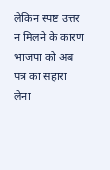लेकिन स्पष्ट उत्तर न मिलने के कारण भाजपा को अब पत्र का सहारा लेना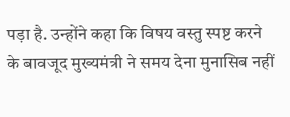पड़ा है. उन्होंने कहा कि विषय वस्तु स्पष्ट करने के बावजूद मुख्यमंत्री ने समय देना मुनासिब नहीं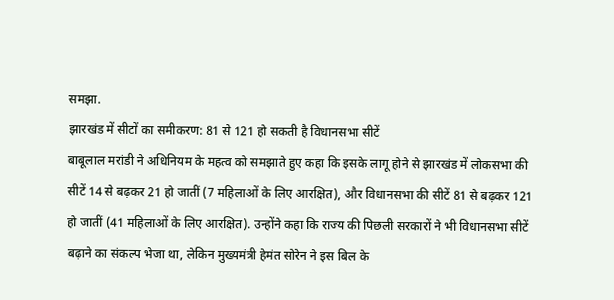समझा.
झारखंड में सीटों का समीकरण: 81 से 121 हो सकती है विधानसभा सीटें
बाबूलाल मरांडी ने अधिनियम के महत्व को समझाते हुए कहा कि इसके लागू होने से झारखंड में लोकसभा की सीटें 14 से बढ़कर 21 हो जातीं (7 महिलाओं के लिए आरक्षित), और विधानसभा की सीटें 81 से बढ़कर 121 हो जातीं (41 महिलाओं के लिए आरक्षित). उन्होंने कहा कि राज्य की पिछली सरकारों ने भी विधानसभा सीटें बढ़ाने का संकल्प भेजा था, लेकिन मुख्यमंत्री हेमंत सोरेन ने इस बिल के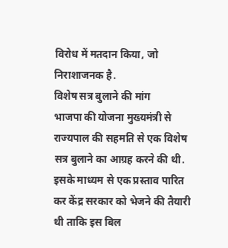विरोध में मतदान किया, जो निराशाजनक है.
विशेष सत्र बुलाने की मांग
भाजपा की योजना मुख्यमंत्री से राज्यपाल की सहमति से एक विशेष सत्र बुलाने का आग्रह करने की थी. इसके माध्यम से एक प्रस्ताव पारित कर केंद्र सरकार को भेजने की तैयारी थी ताकि इस बिल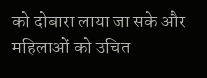को दोबारा लाया जा सके और महिलाओं को उचित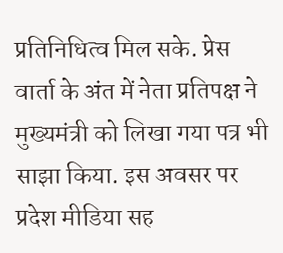प्रतिनिधित्व मिल सके. प्रेस वार्ता के अंत में नेता प्रतिपक्ष ने मुख्यमंत्री को लिखा गया पत्र भी साझा किया. इस अवसर पर प्रदेश मीडिया सह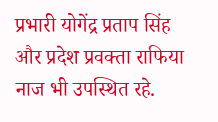प्रभारी योगेंद्र प्रताप सिंह और प्रदेश प्रवक्ता राफिया नाज भी उपस्थित रहे.